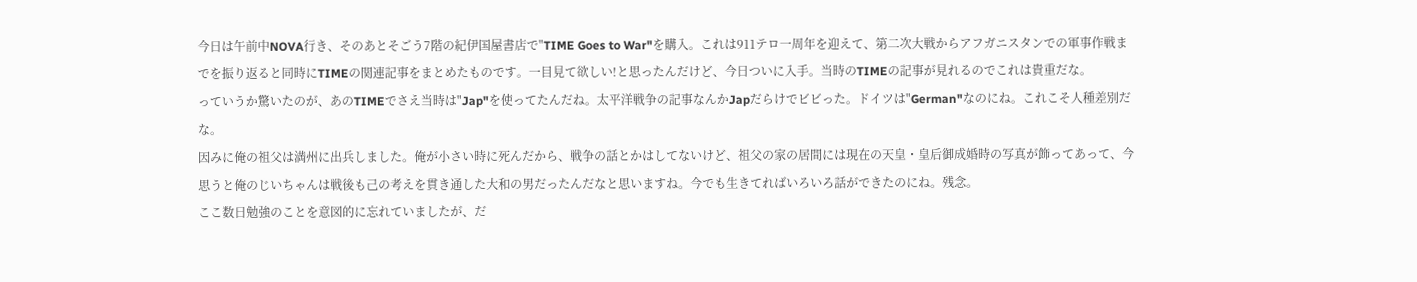今日は午前中NOVA行き、そのあとそごう7階の紀伊国屋書店で"TIME Goes to War"を購入。これは911テロ一周年を迎えて、第二次大戦からアフガニスタンでの軍事作戦までを振り返ると同時にTIMEの関連記事をまとめたものです。一目見て欲しい!と思ったんだけど、今日ついに入手。当時のTIMEの記事が見れるのでこれは貴重だな。
っていうか驚いたのが、あのTIMEでさえ当時は"Jap"を使ってたんだね。太平洋戦争の記事なんかJapだらけでビビった。ドイツは"German"なのにね。これこそ人種差別だな。
因みに俺の祖父は満州に出兵しました。俺が小さい時に死んだから、戦争の話とかはしてないけど、祖父の家の居間には現在の天皇・皇后御成婚時の写真が飾ってあって、今思うと俺のじいちゃんは戦後も己の考えを貫き通した大和の男だったんだなと思いますね。今でも生きてればいろいろ話ができたのにね。残念。
ここ数日勉強のことを意図的に忘れていましたが、だ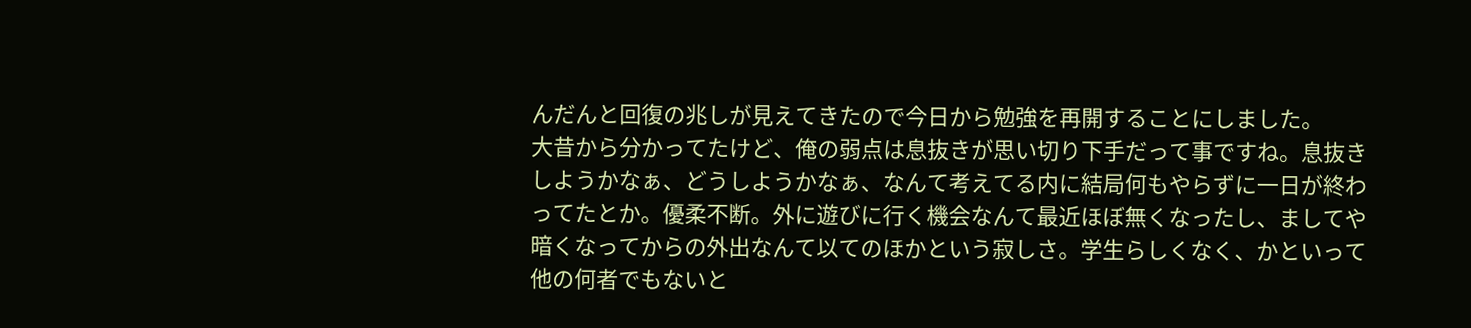んだんと回復の兆しが見えてきたので今日から勉強を再開することにしました。
大昔から分かってたけど、俺の弱点は息抜きが思い切り下手だって事ですね。息抜きしようかなぁ、どうしようかなぁ、なんて考えてる内に結局何もやらずに一日が終わってたとか。優柔不断。外に遊びに行く機会なんて最近ほぼ無くなったし、ましてや暗くなってからの外出なんて以てのほかという寂しさ。学生らしくなく、かといって他の何者でもないと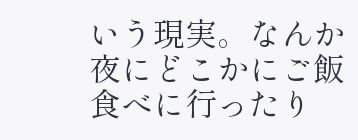いう現実。なんか夜にどこかにご飯食べに行ったり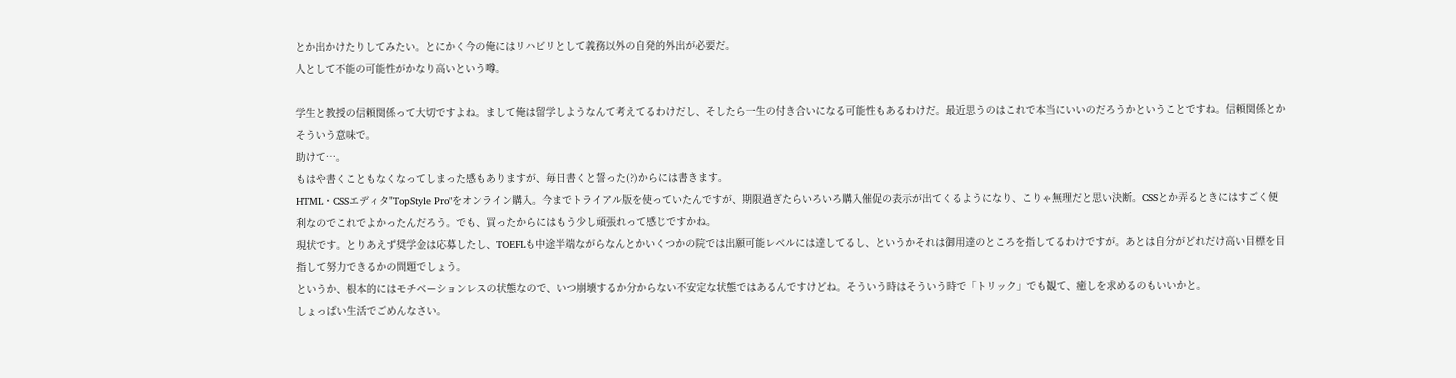とか出かけたりしてみたい。とにかく今の俺にはリハビリとして義務以外の自発的外出が必要だ。
人として不能の可能性がかなり高いという噂。

学生と教授の信頼関係って大切ですよね。まして俺は留学しようなんて考えてるわけだし、そしたら一生の付き合いになる可能性もあるわけだ。最近思うのはこれで本当にいいのだろうかということですね。信頼関係とかそういう意味で。
助けて…。
もはや書くこともなくなってしまった感もありますが、毎日書くと誓った(?)からには書きます。
HTML・CSSエディタ"TopStyle Pro"をオンライン購入。今までトライアル版を使っていたんですが、期限過ぎたらいろいろ購入催促の表示が出てくるようになり、こりゃ無理だと思い決断。CSSとか弄るときにはすごく便利なのでこれでよかったんだろう。でも、買ったからにはもう少し頑張れって感じですかね。
現状です。とりあえず奨学金は応募したし、TOEFLも中途半端ながらなんとかいくつかの院では出願可能レベルには達してるし、というかそれは御用達のところを指してるわけですが。あとは自分がどれだけ高い目標を目指して努力できるかの問題でしょう。
というか、根本的にはモチベーションレスの状態なので、いつ崩壊するか分からない不安定な状態ではあるんですけどね。そういう時はそういう時で「トリック」でも観て、癒しを求めるのもいいかと。
しょっぱい生活でごめんなさい。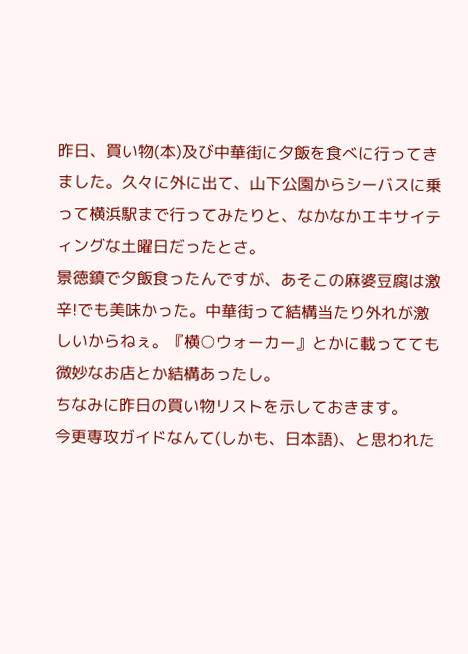昨日、買い物(本)及び中華街に夕飯を食べに行ってきました。久々に外に出て、山下公園からシーバスに乗って横浜駅まで行ってみたりと、なかなかエキサイティングな土曜日だったとさ。
景徳鎮で夕飯食ったんですが、あそこの麻婆豆腐は激辛!でも美味かった。中華街って結構当たり外れが激しいからねぇ。『横○ウォーカー』とかに載ってても微妙なお店とか結構あったし。
ちなみに昨日の買い物リストを示しておきます。
今更専攻ガイドなんて(しかも、日本語)、と思われた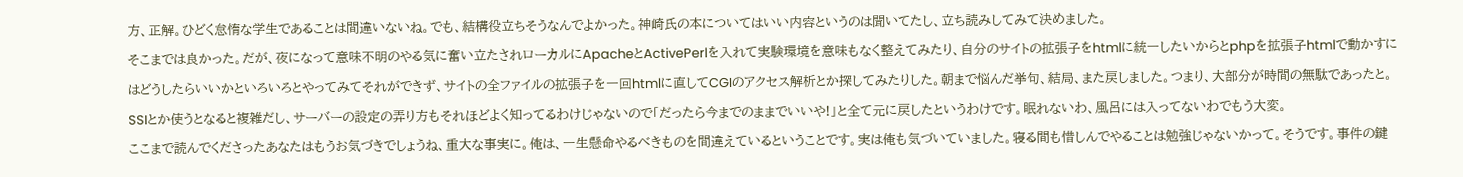方、正解。ひどく怠惰な学生であることは間違いないね。でも、結構役立ちそうなんでよかった。神崎氏の本についてはいい内容というのは聞いてたし、立ち読みしてみて決めました。
そこまでは良かった。だが、夜になって意味不明のやる気に奮い立たされローカルにApacheとActivePerlを入れて実験環境を意味もなく整えてみたり、自分のサイトの拡張子をhtmlに統一したいからとphpを拡張子htmlで動かすにはどうしたらいいかといろいろとやってみてそれができず、サイトの全ファイルの拡張子を一回htmlに直してCGIのアクセス解析とか探してみたりした。朝まで悩んだ挙句、結局、また戻しました。つまり、大部分が時間の無駄であったと。SSIとか使うとなると複雑だし、サーバーの設定の弄り方もそれほどよく知ってるわけじゃないので「だったら今までのままでいいや!」と全て元に戻したというわけです。眠れないわ、風呂には入ってないわでもう大変。
ここまで読んでくださったあなたはもうお気づきでしょうね、重大な事実に。俺は、一生懸命やるべきものを間違えているということです。実は俺も気づいていました。寝る間も惜しんでやることは勉強じゃないかって。そうです。事件の鍵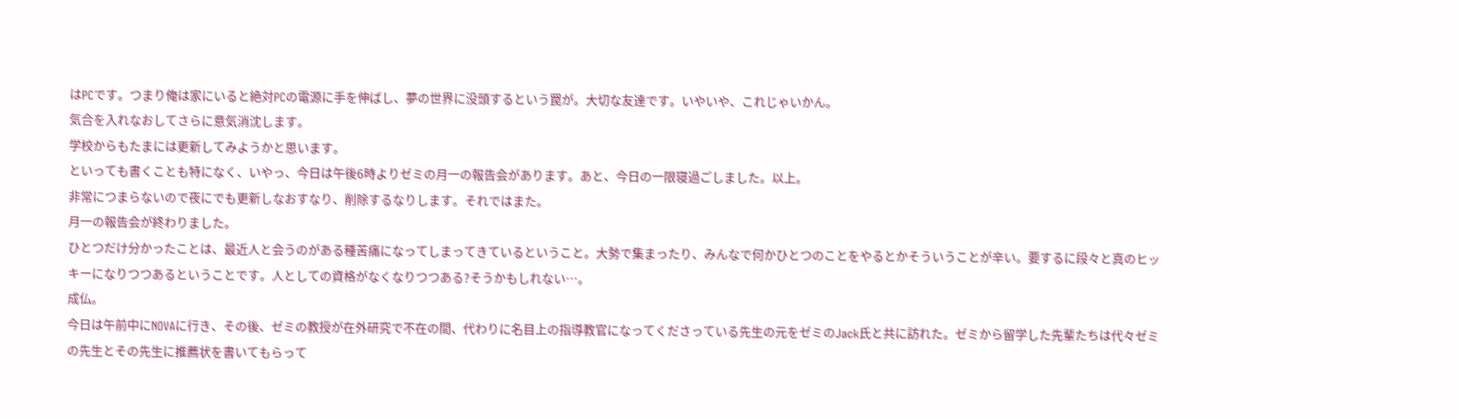はPCです。つまり俺は家にいると絶対PCの電源に手を伸ばし、夢の世界に没頭するという罠が。大切な友達です。いやいや、これじゃいかん。
気合を入れなおしてさらに意気消沈します。
学校からもたまには更新してみようかと思います。
といっても書くことも特になく、いやっ、今日は午後6時よりゼミの月一の報告会があります。あと、今日の一限寝過ごしました。以上。
非常につまらないので夜にでも更新しなおすなり、削除するなりします。それではまた。
月一の報告会が終わりました。
ひとつだけ分かったことは、最近人と会うのがある種苦痛になってしまってきているということ。大勢で集まったり、みんなで何かひとつのことをやるとかそういうことが辛い。要するに段々と真のヒッキーになりつつあるということです。人としての資格がなくなりつつある?そうかもしれない…。
成仏。
今日は午前中にNOVAに行き、その後、ゼミの教授が在外研究で不在の間、代わりに名目上の指導教官になってくださっている先生の元をゼミのJack氏と共に訪れた。ゼミから留学した先輩たちは代々ゼミの先生とその先生に推薦状を書いてもらって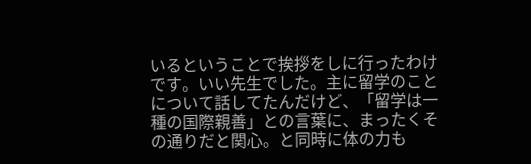いるということで挨拶をしに行ったわけです。いい先生でした。主に留学のことについて話してたんだけど、「留学は一種の国際親善」との言葉に、まったくその通りだと関心。と同時に体の力も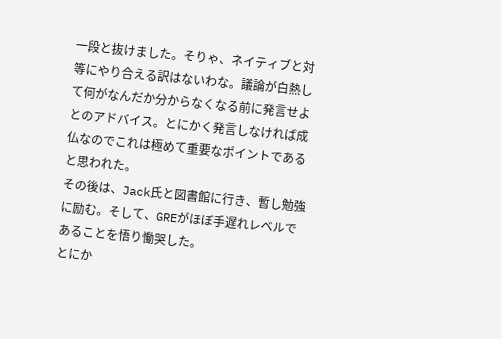一段と抜けました。そりゃ、ネイティブと対等にやり合える訳はないわな。議論が白熱して何がなんだか分からなくなる前に発言せよとのアドバイス。とにかく発言しなければ成仏なのでこれは極めて重要なポイントであると思われた。
その後は、Jack氏と図書館に行き、暫し勉強に励む。そして、GREがほぼ手遅れレベルであることを悟り慟哭した。
とにか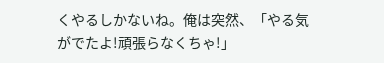くやるしかないね。俺は突然、「やる気がでたよ!頑張らなくちゃ!」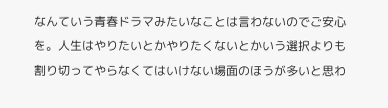なんていう青春ドラマみたいなことは言わないのでご安心を。人生はやりたいとかやりたくないとかいう選択よりも割り切ってやらなくてはいけない場面のほうが多いと思わ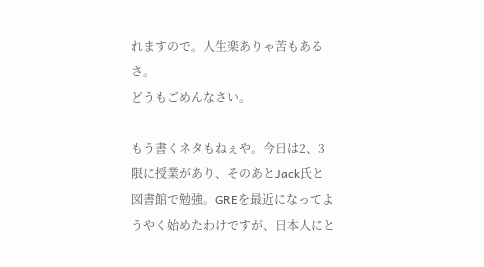れますので。人生楽ありゃ苦もあるさ。
どうもごめんなさい。

もう書くネタもねぇや。今日は2、3限に授業があり、そのあとJack氏と図書館で勉強。GREを最近になってようやく始めたわけですが、日本人にと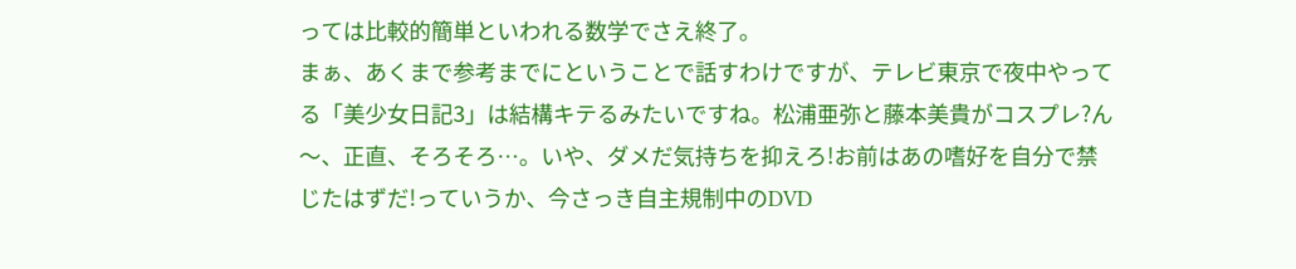っては比較的簡単といわれる数学でさえ終了。
まぁ、あくまで参考までにということで話すわけですが、テレビ東京で夜中やってる「美少女日記3」は結構キテるみたいですね。松浦亜弥と藤本美貴がコスプレ?ん〜、正直、そろそろ…。いや、ダメだ気持ちを抑えろ!お前はあの嗜好を自分で禁じたはずだ!っていうか、今さっき自主規制中のDVD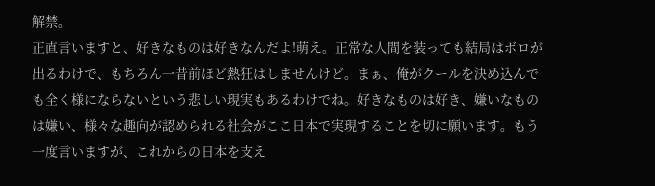解禁。
正直言いますと、好きなものは好きなんだよ!萌え。正常な人間を装っても結局はボロが出るわけで、もちろん一昔前ほど熱狂はしませんけど。まぁ、俺がクールを決め込んでも全く様にならないという悲しい現実もあるわけでね。好きなものは好き、嫌いなものは嫌い、様々な趣向が認められる社会がここ日本で実現することを切に願います。もう一度言いますが、これからの日本を支え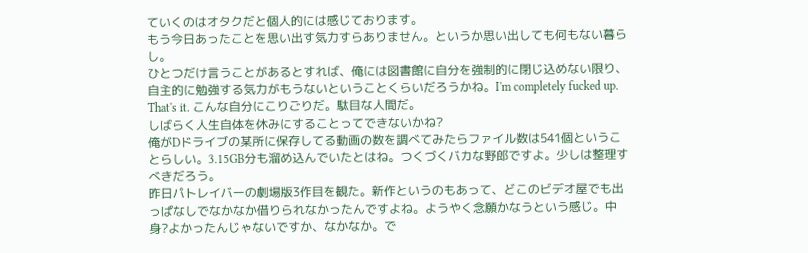ていくのはオタクだと個人的には感じております。
もう今日あったことを思い出す気力すらありません。というか思い出しても何もない暮らし。
ひとつだけ言うことがあるとすれば、俺には図書館に自分を強制的に閉じ込めない限り、自主的に勉強する気力がもうないということくらいだろうかね。I'm completely fucked up. That's it. こんな自分にこりごりだ。駄目な人間だ。
しばらく人生自体を休みにすることってできないかね?
俺がDドライブの某所に保存してる動画の数を調べてみたらファイル数は541個ということらしい。3.15GB分も溜め込んでいたとはね。つくづくバカな野郎ですよ。少しは整理すべきだろう。
昨日パトレイバーの劇場版3作目を観た。新作というのもあって、どこのビデオ屋でも出っぱなしでなかなか借りられなかったんですよね。ようやく念願かなうという感じ。中身?よかったんじゃないですか、なかなか。で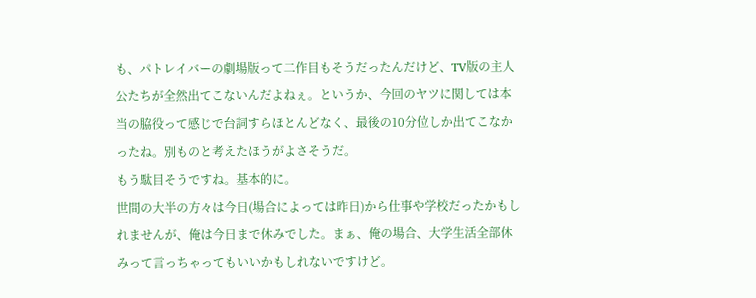も、パトレイバーの劇場版って二作目もそうだったんだけど、TV版の主人公たちが全然出てこないんだよねぇ。というか、今回のヤツに関しては本当の脇役って感じで台詞すらほとんどなく、最後の10分位しか出てこなかったね。別ものと考えたほうがよさそうだ。
もう駄目そうですね。基本的に。
世間の大半の方々は今日(場合によっては昨日)から仕事や学校だったかもしれませんが、俺は今日まで休みでした。まぁ、俺の場合、大学生活全部休みって言っちゃってもいいかもしれないですけど。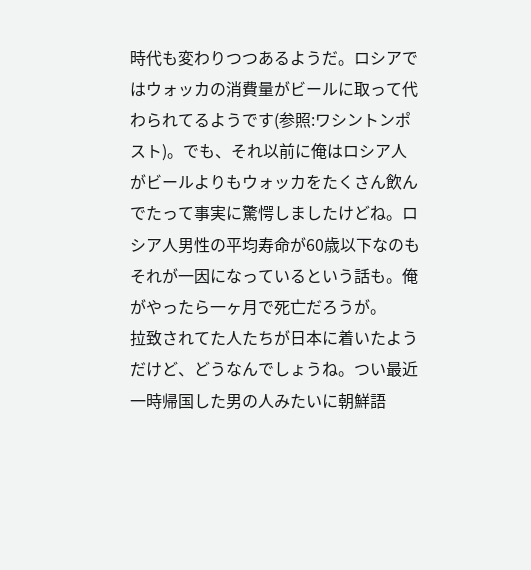時代も変わりつつあるようだ。ロシアではウォッカの消費量がビールに取って代わられてるようです(参照:ワシントンポスト)。でも、それ以前に俺はロシア人がビールよりもウォッカをたくさん飲んでたって事実に驚愕しましたけどね。ロシア人男性の平均寿命が60歳以下なのもそれが一因になっているという話も。俺がやったら一ヶ月で死亡だろうが。
拉致されてた人たちが日本に着いたようだけど、どうなんでしょうね。つい最近一時帰国した男の人みたいに朝鮮語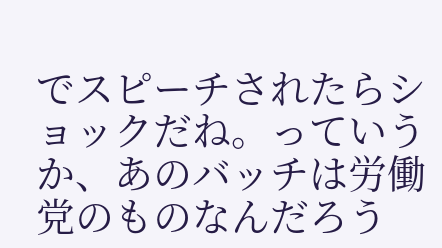でスピーチされたらショックだね。っていうか、あのバッチは労働党のものなんだろう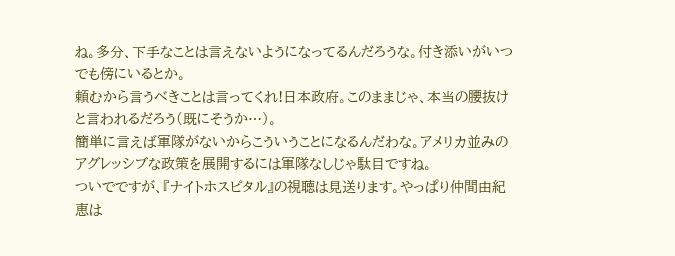ね。多分、下手なことは言えないようになってるんだろうな。付き添いがいつでも傍にいるとか。
頼むから言うべきことは言ってくれ!日本政府。このままじゃ、本当の腰抜けと言われるだろう(既にそうか…)。
簡単に言えば軍隊がないからこういうことになるんだわな。アメリカ並みのアグレッシブな政策を展開するには軍隊なしじゃ駄目ですね。
ついでですが、『ナイトホスピタル』の視聴は見送ります。やっぱり仲間由紀恵は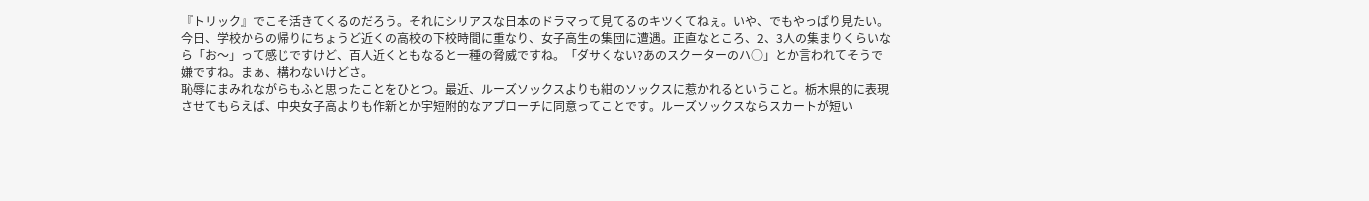『トリック』でこそ活きてくるのだろう。それにシリアスな日本のドラマって見てるのキツくてねぇ。いや、でもやっぱり見たい。
今日、学校からの帰りにちょうど近くの高校の下校時間に重なり、女子高生の集団に遭遇。正直なところ、2、3人の集まりくらいなら「お〜」って感じですけど、百人近くともなると一種の脅威ですね。「ダサくない?あのスクーターのハ○」とか言われてそうで嫌ですね。まぁ、構わないけどさ。
恥辱にまみれながらもふと思ったことをひとつ。最近、ルーズソックスよりも紺のソックスに惹かれるということ。栃木県的に表現させてもらえば、中央女子高よりも作新とか宇短附的なアプローチに同意ってことです。ルーズソックスならスカートが短い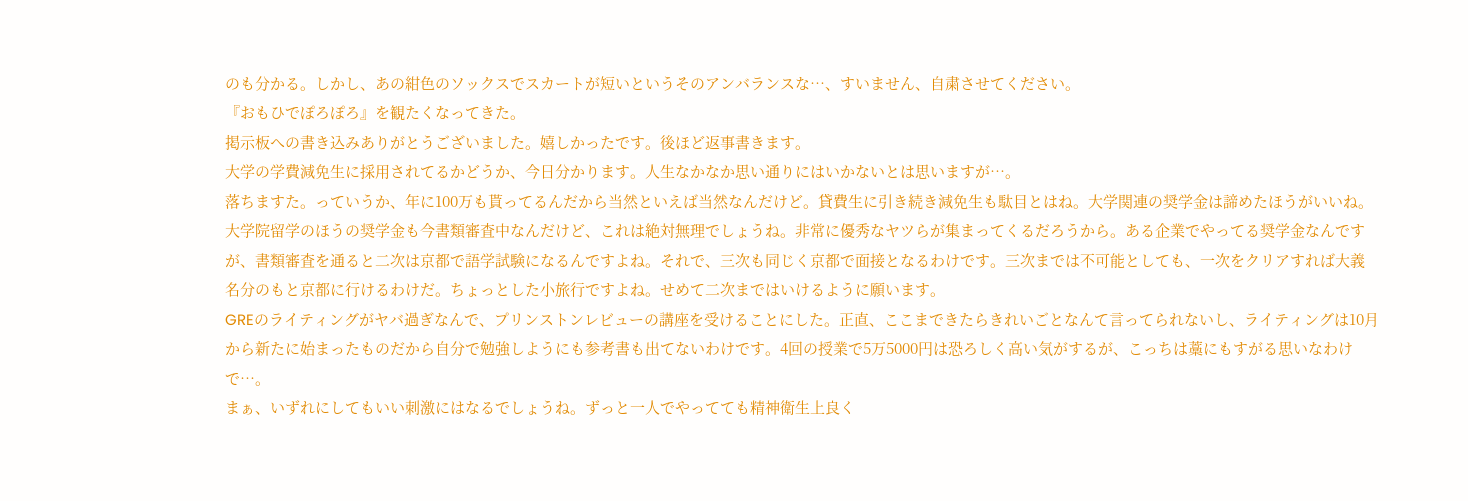のも分かる。しかし、あの紺色のソックスでスカートが短いというそのアンバランスな…、すいません、自粛させてください。
『おもひでぽろぽろ』を観たくなってきた。
掲示板への書き込みありがとうございました。嬉しかったです。後ほど返事書きます。
大学の学費減免生に採用されてるかどうか、今日分かります。人生なかなか思い通りにはいかないとは思いますが…。
落ちますた。っていうか、年に100万も貰ってるんだから当然といえば当然なんだけど。貸費生に引き続き減免生も駄目とはね。大学関連の奨学金は諦めたほうがいいね。
大学院留学のほうの奨学金も今書類審査中なんだけど、これは絶対無理でしょうね。非常に優秀なヤツらが集まってくるだろうから。ある企業でやってる奨学金なんですが、書類審査を通ると二次は京都で語学試験になるんですよね。それで、三次も同じく京都で面接となるわけです。三次までは不可能としても、一次をクリアすれば大義名分のもと京都に行けるわけだ。ちょっとした小旅行ですよね。せめて二次まではいけるように願います。
GREのライティングがヤバ過ぎなんで、プリンストンレビューの講座を受けることにした。正直、ここまできたらきれいごとなんて言ってられないし、ライティングは10月から新たに始まったものだから自分で勉強しようにも参考書も出てないわけです。4回の授業で5万5000円は恐ろしく高い気がするが、こっちは藁にもすがる思いなわけで…。
まぁ、いずれにしてもいい刺激にはなるでしょうね。ずっと一人でやってても精神衛生上良く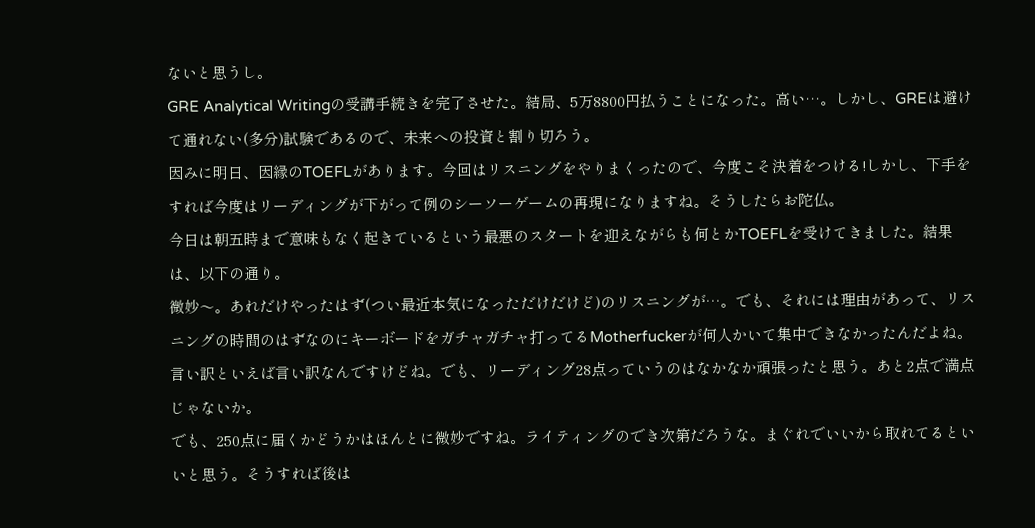ないと思うし。
GRE Analytical Writingの受講手続きを完了させた。結局、5万8800円払うことになった。高い…。しかし、GREは避けて通れない(多分)試験であるので、未来への投資と割り切ろう。
因みに明日、因縁のTOEFLがあります。今回はリスニングをやりまくったので、今度こそ決着をつける!しかし、下手をすれば今度はリーディングが下がって例のシーソーゲームの再現になりますね。そうしたらお陀仏。
今日は朝五時まで意味もなく起きているという最悪のスタートを迎えながらも何とかTOEFLを受けてきました。結果は、以下の通り。
微妙〜。あれだけやったはず(つい最近本気になっただけだけど)のリスニングが…。でも、それには理由があって、リスニングの時間のはずなのにキーボードをガチャガチャ打ってるMotherfuckerが何人かいて集中できなかったんだよね。言い訳といえば言い訳なんですけどね。でも、リーディング28点っていうのはなかなか頑張ったと思う。あと2点で満点じゃないか。
でも、250点に届くかどうかはほんとに微妙ですね。ライティングのでき次第だろうな。まぐれでいいから取れてるといいと思う。そうすれば後は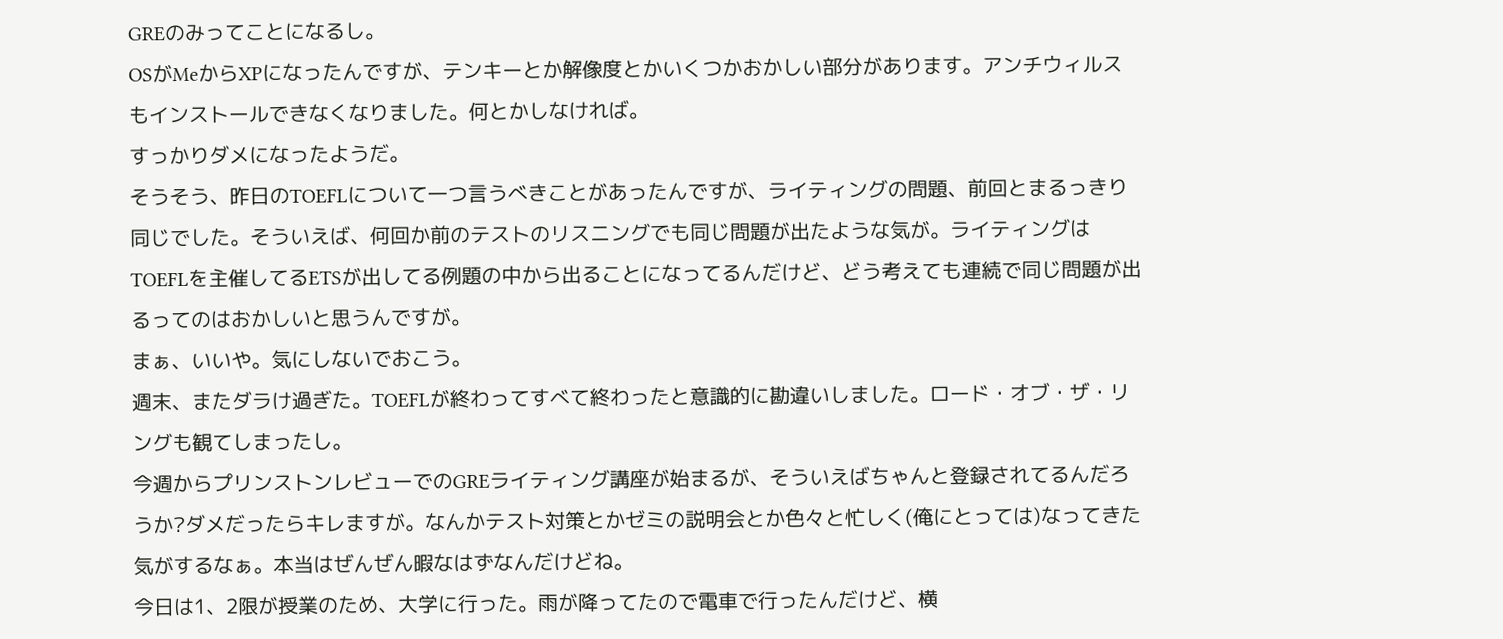GREのみってことになるし。
OSがMeからXPになったんですが、テンキーとか解像度とかいくつかおかしい部分があります。アンチウィルスもインストールできなくなりました。何とかしなければ。
すっかりダメになったようだ。
そうそう、昨日のTOEFLについて一つ言うべきことがあったんですが、ライティングの問題、前回とまるっきり同じでした。そういえば、何回か前のテストのリスニングでも同じ問題が出たような気が。ライティングはTOEFLを主催してるETSが出してる例題の中から出ることになってるんだけど、どう考えても連続で同じ問題が出るってのはおかしいと思うんですが。
まぁ、いいや。気にしないでおこう。
週末、またダラけ過ぎた。TOEFLが終わってすべて終わったと意識的に勘違いしました。ロード・オブ・ザ・リングも観てしまったし。
今週からプリンストンレビューでのGREライティング講座が始まるが、そういえばちゃんと登録されてるんだろうか?ダメだったらキレますが。なんかテスト対策とかゼミの説明会とか色々と忙しく(俺にとっては)なってきた気がするなぁ。本当はぜんぜん暇なはずなんだけどね。
今日は1、2限が授業のため、大学に行った。雨が降ってたので電車で行ったんだけど、横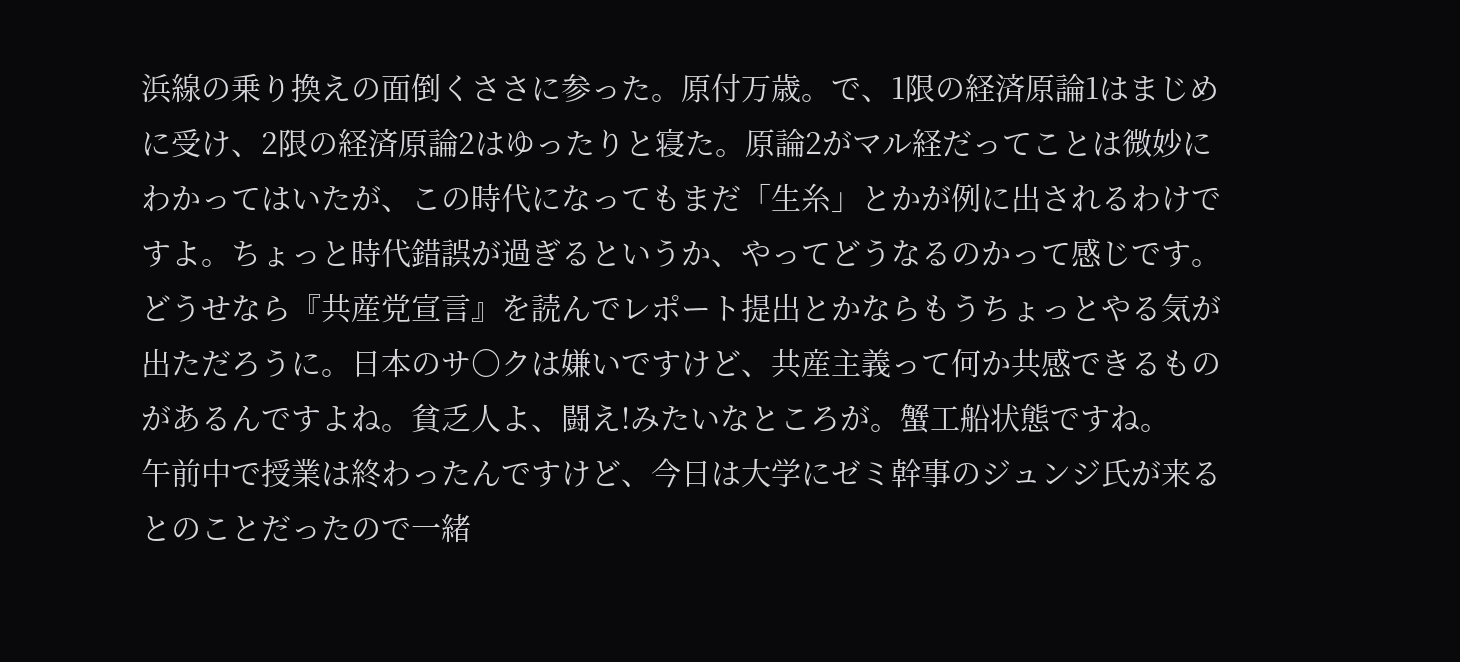浜線の乗り換えの面倒くささに参った。原付万歳。で、1限の経済原論1はまじめに受け、2限の経済原論2はゆったりと寝た。原論2がマル経だってことは微妙にわかってはいたが、この時代になってもまだ「生糸」とかが例に出されるわけですよ。ちょっと時代錯誤が過ぎるというか、やってどうなるのかって感じです。どうせなら『共産党宣言』を読んでレポート提出とかならもうちょっとやる気が出ただろうに。日本のサ○クは嫌いですけど、共産主義って何か共感できるものがあるんですよね。貧乏人よ、闘え!みたいなところが。蟹工船状態ですね。
午前中で授業は終わったんですけど、今日は大学にゼミ幹事のジュンジ氏が来るとのことだったので一緒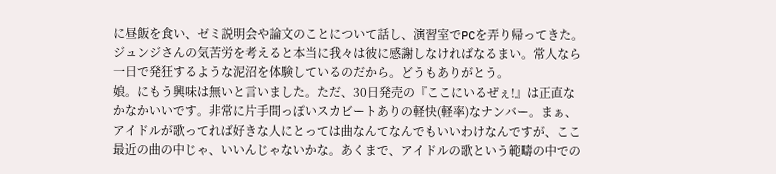に昼飯を食い、ゼミ説明会や論文のことについて話し、演習室でPCを弄り帰ってきた。ジュンジさんの気苦労を考えると本当に我々は彼に感謝しなければなるまい。常人なら一日で発狂するような泥沼を体験しているのだから。どうもありがとう。
娘。にもう興味は無いと言いました。ただ、30日発売の『ここにいるぜぇ!』は正直なかなかいいです。非常に片手間っぽいスカビートありの軽快(軽率)なナンバー。まぁ、アイドルが歌ってれば好きな人にとっては曲なんてなんでもいいわけなんですが、ここ最近の曲の中じゃ、いいんじゃないかな。あくまで、アイドルの歌という範疇の中での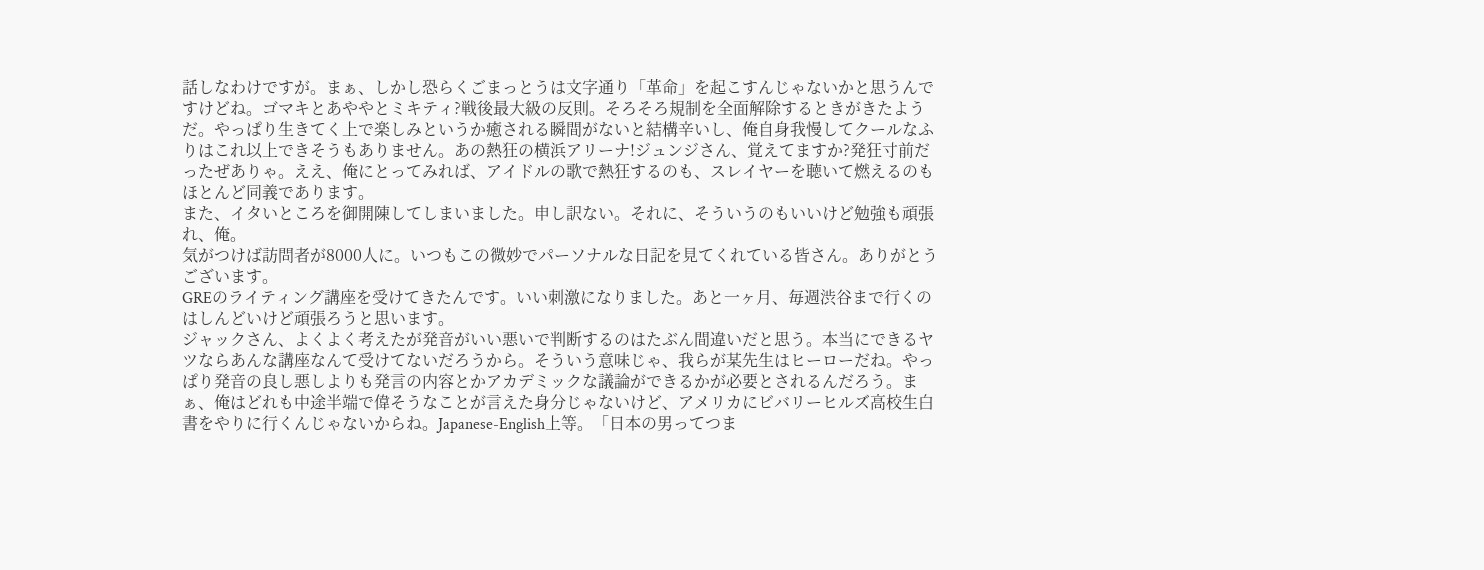話しなわけですが。まぁ、しかし恐らくごまっとうは文字通り「革命」を起こすんじゃないかと思うんですけどね。ゴマキとあややとミキティ?戦後最大級の反則。そろそろ規制を全面解除するときがきたようだ。やっぱり生きてく上で楽しみというか癒される瞬間がないと結構辛いし、俺自身我慢してクールなふりはこれ以上できそうもありません。あの熱狂の横浜アリーナ!ジュンジさん、覚えてますか?発狂寸前だったぜありゃ。ええ、俺にとってみれば、アイドルの歌で熱狂するのも、スレイヤーを聴いて燃えるのもほとんど同義であります。
また、イタいところを御開陳してしまいました。申し訳ない。それに、そういうのもいいけど勉強も頑張れ、俺。
気がつけば訪問者が8000人に。いつもこの微妙でパーソナルな日記を見てくれている皆さん。ありがとうございます。
GREのライティング講座を受けてきたんです。いい刺激になりました。あと一ヶ月、毎週渋谷まで行くのはしんどいけど頑張ろうと思います。
ジャックさん、よくよく考えたが発音がいい悪いで判断するのはたぶん間違いだと思う。本当にできるヤツならあんな講座なんて受けてないだろうから。そういう意味じゃ、我らが某先生はヒーローだね。やっぱり発音の良し悪しよりも発言の内容とかアカデミックな議論ができるかが必要とされるんだろう。まぁ、俺はどれも中途半端で偉そうなことが言えた身分じゃないけど、アメリカにビバリーヒルズ高校生白書をやりに行くんじゃないからね。Japanese-English上等。「日本の男ってつま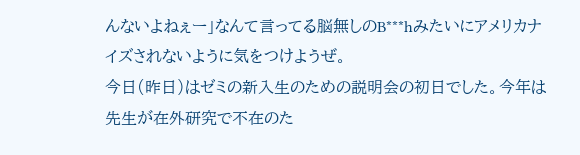んないよねぇー」なんて言ってる脳無しのB***hみたいにアメリカナイズされないように気をつけようぜ。
今日(昨日)はゼミの新入生のための説明会の初日でした。今年は先生が在外研究で不在のた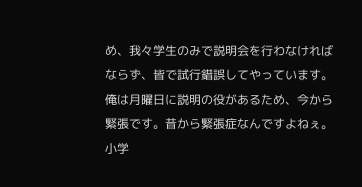め、我々学生のみで説明会を行わなければならず、皆で試行錯誤してやっています。俺は月曜日に説明の役があるため、今から緊張です。昔から緊張症なんですよねぇ。小学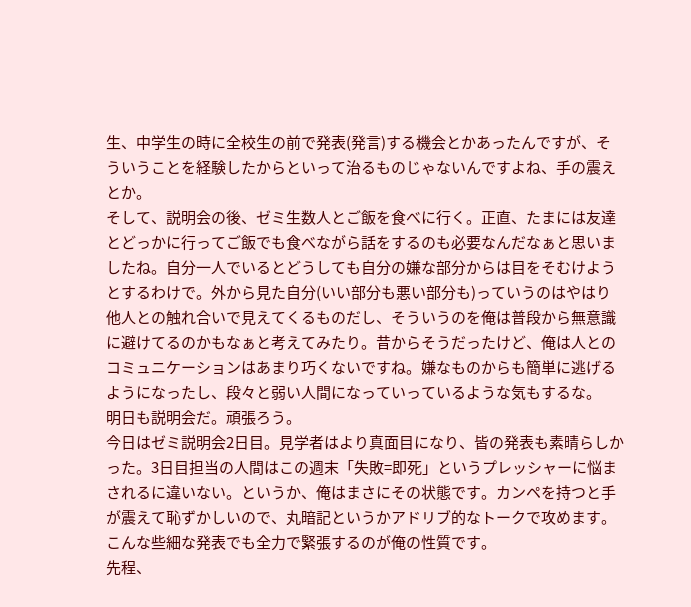生、中学生の時に全校生の前で発表(発言)する機会とかあったんですが、そういうことを経験したからといって治るものじゃないんですよね、手の震えとか。
そして、説明会の後、ゼミ生数人とご飯を食べに行く。正直、たまには友達とどっかに行ってご飯でも食べながら話をするのも必要なんだなぁと思いましたね。自分一人でいるとどうしても自分の嫌な部分からは目をそむけようとするわけで。外から見た自分(いい部分も悪い部分も)っていうのはやはり他人との触れ合いで見えてくるものだし、そういうのを俺は普段から無意識に避けてるのかもなぁと考えてみたり。昔からそうだったけど、俺は人とのコミュニケーションはあまり巧くないですね。嫌なものからも簡単に逃げるようになったし、段々と弱い人間になっていっているような気もするな。
明日も説明会だ。頑張ろう。
今日はゼミ説明会2日目。見学者はより真面目になり、皆の発表も素晴らしかった。3日目担当の人間はこの週末「失敗=即死」というプレッシャーに悩まされるに違いない。というか、俺はまさにその状態です。カンペを持つと手が震えて恥ずかしいので、丸暗記というかアドリブ的なトークで攻めます。こんな些細な発表でも全力で緊張するのが俺の性質です。
先程、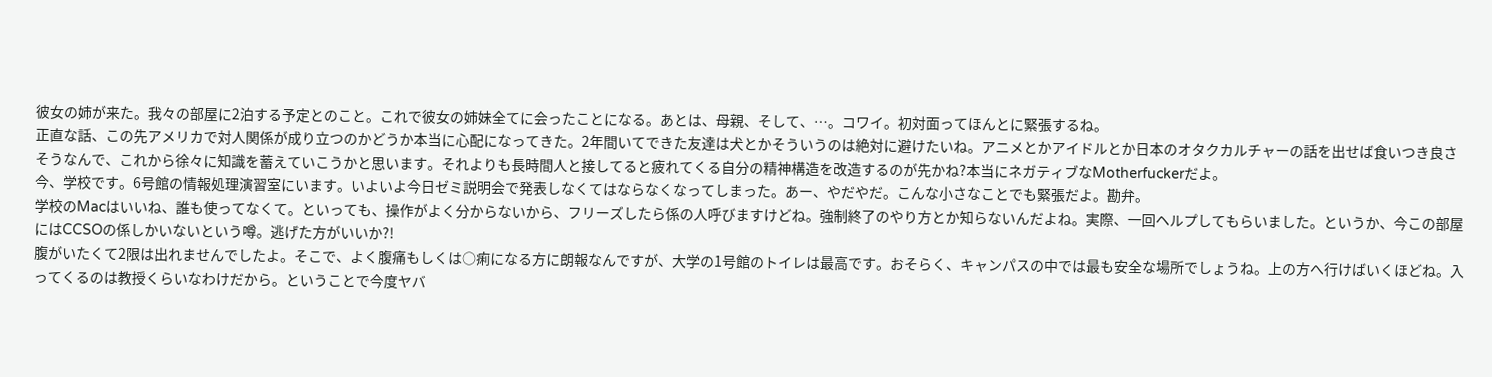彼女の姉が来た。我々の部屋に2泊する予定とのこと。これで彼女の姉妹全てに会ったことになる。あとは、母親、そして、…。コワイ。初対面ってほんとに緊張するね。
正直な話、この先アメリカで対人関係が成り立つのかどうか本当に心配になってきた。2年間いてできた友達は犬とかそういうのは絶対に避けたいね。アニメとかアイドルとか日本のオタクカルチャーの話を出せば食いつき良さそうなんで、これから徐々に知識を蓄えていこうかと思います。それよりも長時間人と接してると疲れてくる自分の精神構造を改造するのが先かね?本当にネガティブなMotherfuckerだよ。
今、学校です。6号館の情報処理演習室にいます。いよいよ今日ゼミ説明会で発表しなくてはならなくなってしまった。あー、やだやだ。こんな小さなことでも緊張だよ。勘弁。
学校のMacはいいね、誰も使ってなくて。といっても、操作がよく分からないから、フリーズしたら係の人呼びますけどね。強制終了のやり方とか知らないんだよね。実際、一回ヘルプしてもらいました。というか、今この部屋にはCCSOの係しかいないという噂。逃げた方がいいか?!
腹がいたくて2限は出れませんでしたよ。そこで、よく腹痛もしくは○痢になる方に朗報なんですが、大学の1号館のトイレは最高です。おそらく、キャンパスの中では最も安全な場所でしょうね。上の方へ行けばいくほどね。入ってくるのは教授くらいなわけだから。ということで今度ヤバ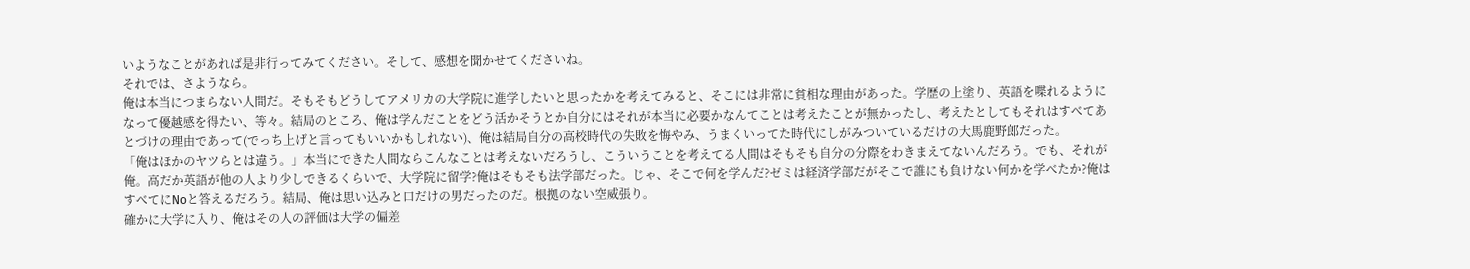いようなことがあれば是非行ってみてください。そして、感想を聞かせてくださいね。
それでは、さようなら。
俺は本当につまらない人間だ。そもそもどうしてアメリカの大学院に進学したいと思ったかを考えてみると、そこには非常に貧相な理由があった。学歴の上塗り、英語を喋れるようになって優越感を得たい、等々。結局のところ、俺は学んだことをどう活かそうとか自分にはそれが本当に必要かなんてことは考えたことが無かったし、考えたとしてもそれはすべてあとづけの理由であって(でっち上げと言ってもいいかもしれない)、俺は結局自分の高校時代の失敗を悔やみ、うまくいってた時代にしがみついているだけの大馬鹿野郎だった。
「俺はほかのヤツらとは違う。」本当にできた人間ならこんなことは考えないだろうし、こういうことを考えてる人間はそもそも自分の分際をわきまえてないんだろう。でも、それが俺。高だか英語が他の人より少しできるくらいで、大学院に留学?俺はそもそも法学部だった。じゃ、そこで何を学んだ?ゼミは経済学部だがそこで誰にも負けない何かを学べたか?俺はすべてにNoと答えるだろう。結局、俺は思い込みと口だけの男だったのだ。根拠のない空威張り。
確かに大学に入り、俺はその人の評価は大学の偏差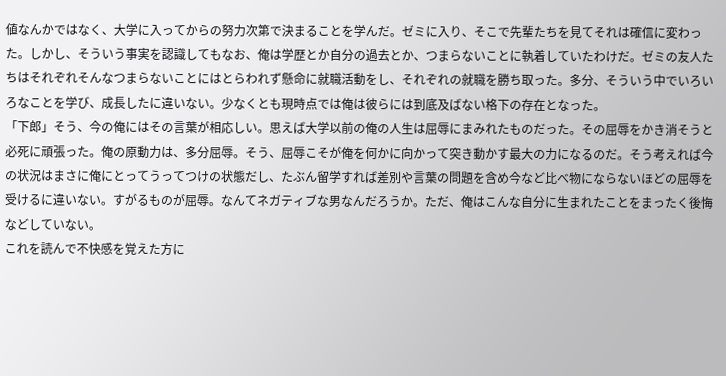値なんかではなく、大学に入ってからの努力次第で決まることを学んだ。ゼミに入り、そこで先輩たちを見てそれは確信に変わった。しかし、そういう事実を認識してもなお、俺は学歴とか自分の過去とか、つまらないことに執着していたわけだ。ゼミの友人たちはそれぞれそんなつまらないことにはとらわれず懸命に就職活動をし、それぞれの就職を勝ち取った。多分、そういう中でいろいろなことを学び、成長したに違いない。少なくとも現時点では俺は彼らには到底及ばない格下の存在となった。
「下郎」そう、今の俺にはその言葉が相応しい。思えば大学以前の俺の人生は屈辱にまみれたものだった。その屈辱をかき消そうと必死に頑張った。俺の原動力は、多分屈辱。そう、屈辱こそが俺を何かに向かって突き動かす最大の力になるのだ。そう考えれば今の状況はまさに俺にとってうってつけの状態だし、たぶん留学すれば差別や言葉の問題を含め今など比べ物にならないほどの屈辱を受けるに違いない。すがるものが屈辱。なんてネガティブな男なんだろうか。ただ、俺はこんな自分に生まれたことをまったく後悔などしていない。
これを読んで不快感を覚えた方に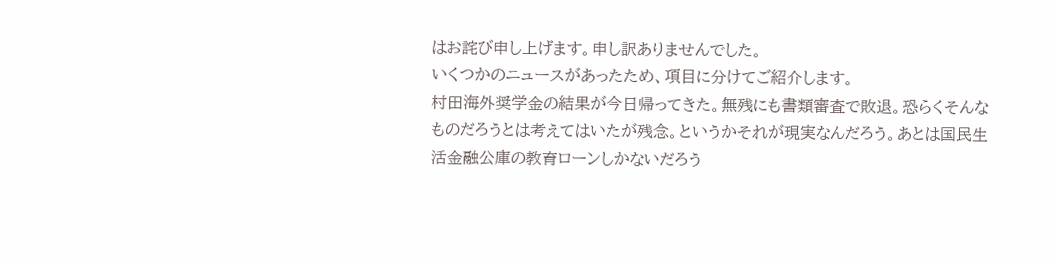はお詫び申し上げます。申し訳ありませんでした。
いくつかのニュースがあったため、項目に分けてご紹介します。
村田海外奨学金の結果が今日帰ってきた。無残にも書類審査で敗退。恐らくそんなものだろうとは考えてはいたが残念。というかそれが現実なんだろう。あとは国民生活金融公庫の教育ローンしかないだろう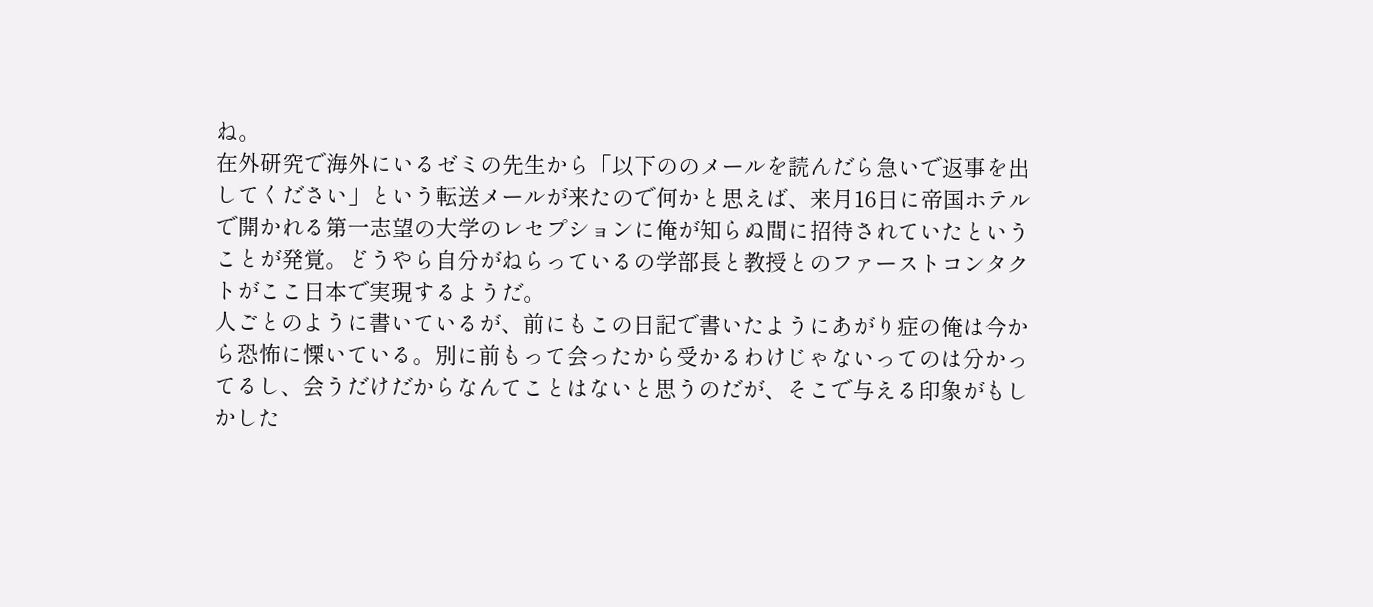ね。
在外研究で海外にいるゼミの先生から「以下ののメールを読んだら急いで返事を出してください」という転送メールが来たので何かと思えば、来月16日に帝国ホテルで開かれる第一志望の大学のレセプションに俺が知らぬ間に招待されていたということが発覚。どうやら自分がねらっているの学部長と教授とのファーストコンタクトがここ日本で実現するようだ。
人ごとのように書いているが、前にもこの日記で書いたようにあがり症の俺は今から恐怖に慄いている。別に前もって会ったから受かるわけじゃないってのは分かってるし、会うだけだからなんてことはないと思うのだが、そこで与える印象がもしかした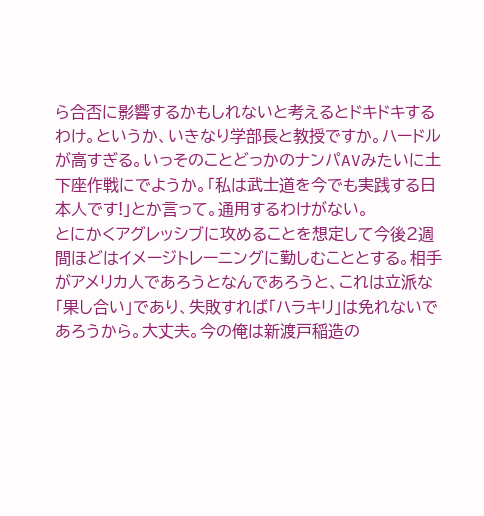ら合否に影響するかもしれないと考えるとドキドキするわけ。というか、いきなり学部長と教授ですか。ハードルが高すぎる。いっそのことどっかのナンパAVみたいに土下座作戦にでようか。「私は武士道を今でも実践する日本人です!」とか言って。通用するわけがない。
とにかくアグレッシブに攻めることを想定して今後2週間ほどはイメージトレーニングに勤しむこととする。相手がアメリカ人であろうとなんであろうと、これは立派な「果し合い」であり、失敗すれば「ハラキリ」は免れないであろうから。大丈夫。今の俺は新渡戸稲造の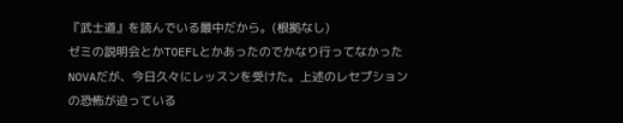『武士道』を読んでいる最中だから。(根拠なし)
ゼミの説明会とかTOEFLとかあったのでかなり行ってなかったNOVAだが、今日久々にレッスンを受けた。上述のレセプションの恐怖が迫っている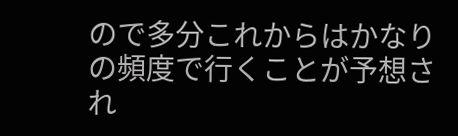ので多分これからはかなりの頻度で行くことが予想され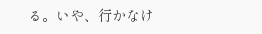る。いや、行かなけ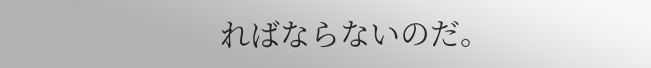ればならないのだ。